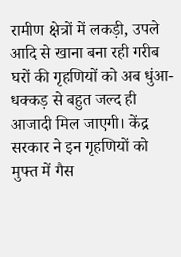रामीण क्षेत्रों में लकड़ी, उपले आदि से खाना बना रही गरीब घरों की गृहणियों को अब धुंआ-धक्कड़ से बहुत जल्द ही आजादी मिल जाएगी। केंद्र सरकार ने इन गृहणियों को मुफ्त में गैस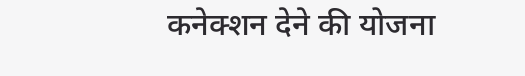कनेक्शन देने की योजना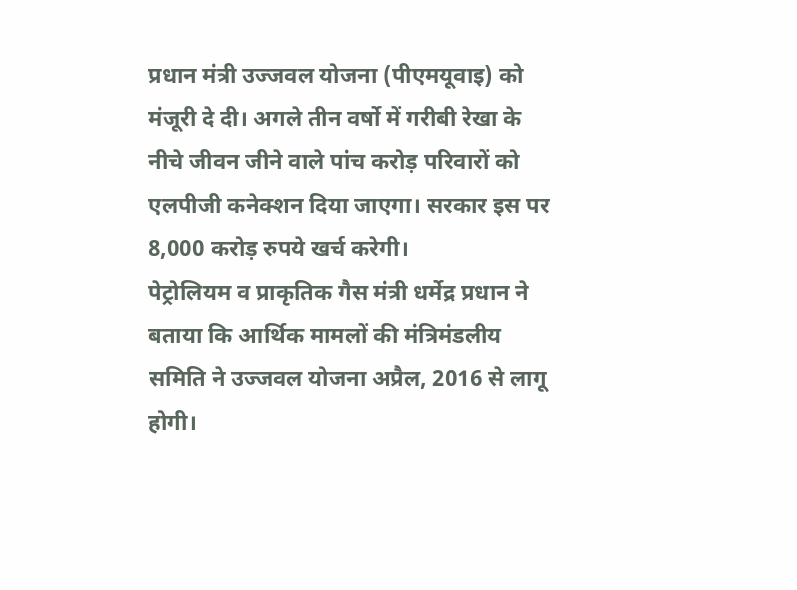प्रधान मंत्री उज्जवल योजना (पीएमयूवाइ) को मंजूरी दे दी। अगले तीन वर्षो में गरीबी रेखा के नीचे जीवन जीने वाले पांच करोड़ परिवारों को एलपीजी कनेक्शन दिया जाएगा। सरकार इस पर 8,000 करोड़ रुपये खर्च करेगी।
पेट्रोलियम व प्राकृतिक गैस मंत्री धर्मेद्र प्रधान ने बताया कि आर्थिक मामलों की मंत्रिमंडलीय समिति ने उज्जवल योजना अप्रैल, 2016 से लागू होगी।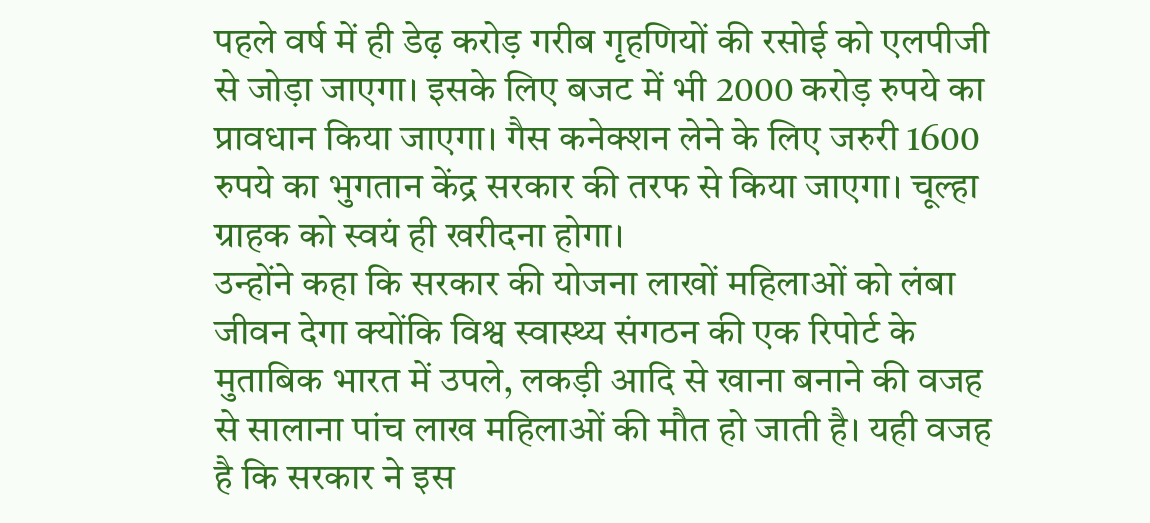पहले वर्ष में ही डेढ़ करोड़ गरीब गृहणियों की रसोई को एलपीजी से जोड़ा जाएगा। इसके लिए बजट में भी 2000 करोड़ रुपये का प्रावधान किया जाएगा। गैस कनेक्शन लेने के लिए जरुरी 1600 रुपये का भुगतान केंद्र सरकार की तरफ से किया जाएगा। चूल्हा ग्राहक को स्वयं ही खरीदना होगा।
उन्होंने कहा कि सरकार की योजना लाखों महिलाओं को लंबा जीवन देगा क्योंकि विश्व स्वास्थ्य संगठन की एक रिपोर्ट के मुताबिक भारत में उपले, लकड़ी आदि से खाना बनाने की वजह से सालाना पांच लाख महिलाओं की मौत हो जाती है। यही वजह है कि सरकार ने इस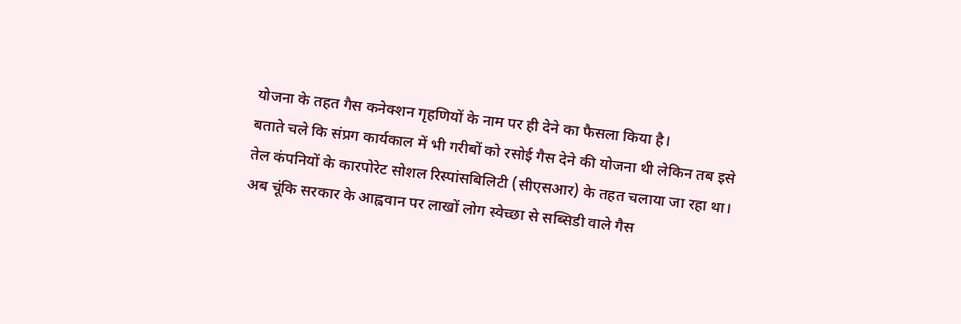योजना के तहत गैस कनेक्शन गृहणियों के नाम पर ही देने का फैसला किया है।
बताते चले कि संप्रग कार्यकाल में भी गरीबों को रसोई गैस देने की योजना थी लेकिन तब इसे तेल कंपनियों के कारपोरेट सोशल रिस्पांसबिलिटी (सीएसआर) के तहत चलाया जा रहा था। अब चूंकि सरकार के आह्ववान पर लाखों लोग स्वेच्छा से सब्सिडी वाले गैस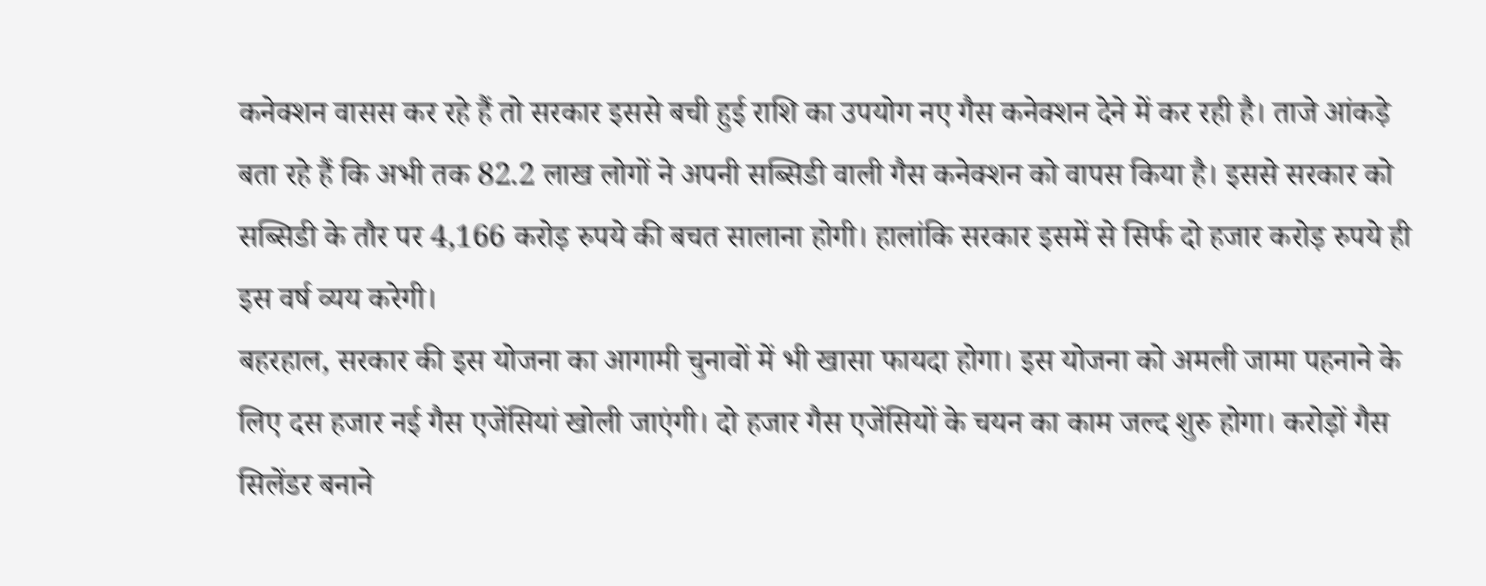कनेक्शन वासस कर रहे हैं तो सरकार इससे बची हुई राशि का उपयोग नए गैस कनेक्शन देने में कर रही है। ताजे आंकड़े बता रहे हैं कि अभी तक 82.2 लाख लोगों ने अपनी सब्सिडी वाली गैस कनेक्शन को वापस किया है। इससे सरकार को सब्सिडी के तौर पर 4,166 करोड़ रुपये की बचत सालाना होगी। हालांकि सरकार इसमें से सिर्फ दो हजार करोड़ रुपये ही इस वर्ष व्यय करेगी।
बहरहाल, सरकार की इस योजना का आगामी चुनावों में भी खासा फायदा होगा। इस योजना को अमली जामा पहनाने के लिए दस हजार नई गैस एजेंसियां खोली जाएंगी। दो हजार गैस एजेंसियों के चयन का काम जल्द शुरु होगा। करोड़ों गैस सिलेंडर बनाने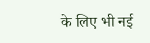के लिए भी नई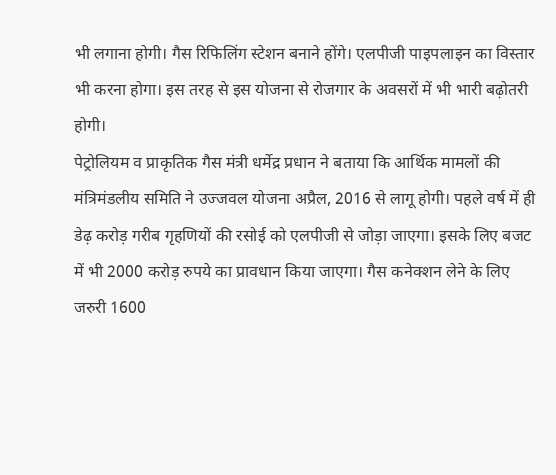भी लगाना होगी। गैस रिफिलिंग स्टेशन बनाने होंगे। एलपीजी पाइपलाइन का विस्तार भी करना होगा। इस तरह से इस योजना से रोजगार के अवसरों में भी भारी बढ़ोतरी होगी।
पेट्रोलियम व प्राकृतिक गैस मंत्री धर्मेद्र प्रधान ने बताया कि आर्थिक मामलों की मंत्रिमंडलीय समिति ने उज्जवल योजना अप्रैल, 2016 से लागू होगी। पहले वर्ष में ही डेढ़ करोड़ गरीब गृहणियों की रसोई को एलपीजी से जोड़ा जाएगा। इसके लिए बजट में भी 2000 करोड़ रुपये का प्रावधान किया जाएगा। गैस कनेक्शन लेने के लिए जरुरी 1600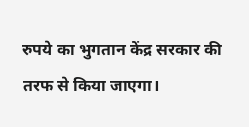रुपये का भुगतान केंद्र सरकार की तरफ से किया जाएगा।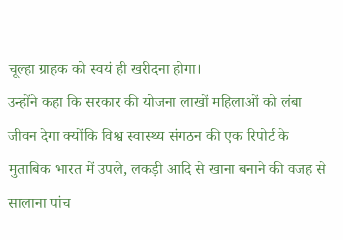चूल्हा ग्राहक को स्वयं ही खरीदना होगा।
उन्होंने कहा कि सरकार की योजना लाखों महिलाओं को लंबा जीवन देगा क्योंकि विश्व स्वास्थ्य संगठन की एक रिपोर्ट के मुताबिक भारत में उपले, लकड़ी आदि से खाना बनाने की वजह से सालाना पांच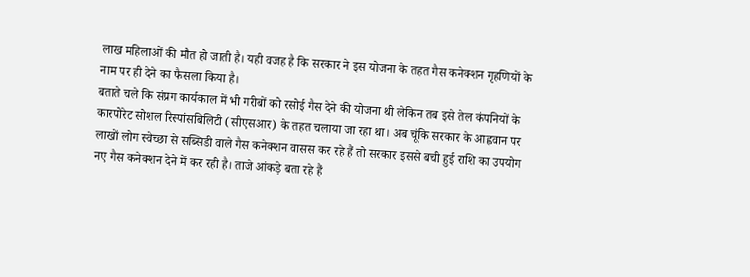लाख महिलाओं की मौत हो जाती है। यही वजह है कि सरकार ने इस योजना के तहत गैस कनेक्शन गृहणियों के नाम पर ही देने का फैसला किया है।
बताते चले कि संप्रग कार्यकाल में भी गरीबों को रसोई गैस देने की योजना थी लेकिन तब इसे तेल कंपनियों के कारपोरेट सोशल रिस्पांसबिलिटी (सीएसआर) के तहत चलाया जा रहा था। अब चूंकि सरकार के आह्ववान पर लाखों लोग स्वेच्छा से सब्सिडी वाले गैस कनेक्शन वासस कर रहे हैं तो सरकार इससे बची हुई राशि का उपयोग नए गैस कनेक्शन देने में कर रही है। ताजे आंकड़े बता रहे हैं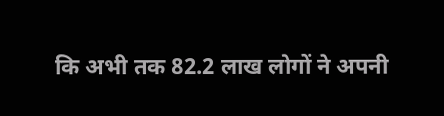कि अभी तक 82.2 लाख लोगों ने अपनी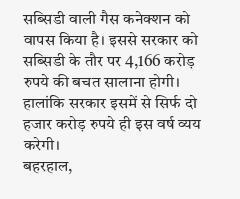सब्सिडी वाली गैस कनेक्शन को वापस किया है। इससे सरकार को सब्सिडी के तौर पर 4,166 करोड़ रुपये की बचत सालाना होगी। हालांकि सरकार इसमें से सिर्फ दो हजार करोड़ रुपये ही इस वर्ष व्यय करेगी।
बहरहाल,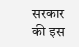सरकार की इस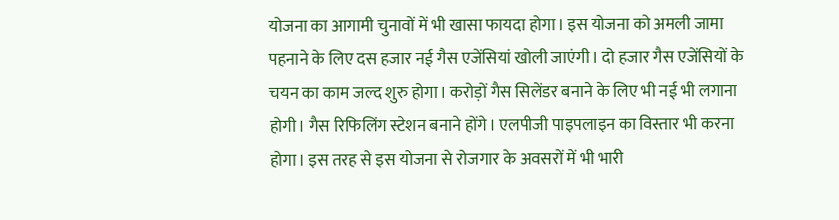योजना का आगामी चुनावों में भी खासा फायदा होगा। इस योजना को अमली जामा पहनाने के लिए दस हजार नई गैस एजेंसियां खोली जाएंगी। दो हजार गैस एजेंसियों के चयन का काम जल्द शुरु होगा। करोड़ों गैस सिलेंडर बनाने के लिए भी नई भी लगाना होगी। गैस रिफिलिंग स्टेशन बनाने होंगे। एलपीजी पाइपलाइन का विस्तार भी करना होगा। इस तरह से इस योजना से रोजगार के अवसरों में भी भारी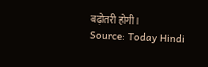बढ़ोतरी होगी।
Source: Today Hindi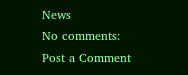News
No comments:
Post a Comment